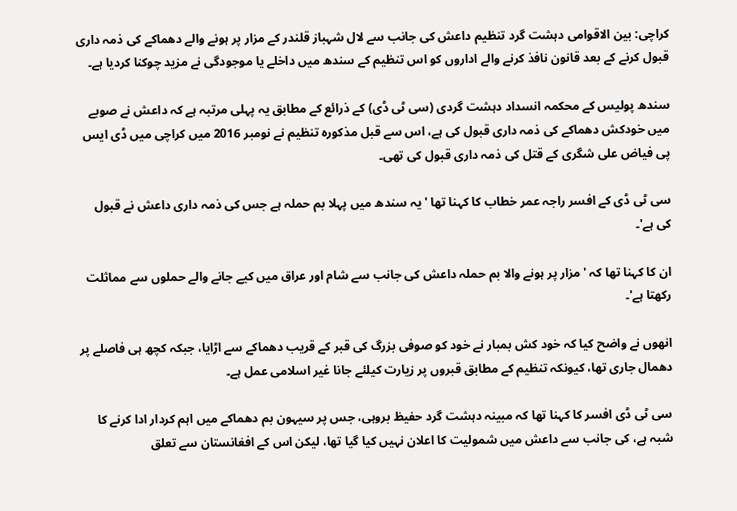کراچی: بین الاقوامی دہشت گرد تنظیم داعش کی جانب سے لال شہباز قلندر کے مزار پر ہونے والے دھماکے کی ذمہ داری قبول کرنے کے بعد قانون نافذ کرنے والے اداروں کو اس تنظیم کے سندھ میں داخلے یا موجودگی نے مزید چوکنا کردیا ہے۔

سندھ پولیس کے محکمہ انسداد دہشت گردی (سی ٹی ڈی) کے ذرائع کے مطابق یہ پہلی مرتبہ ہے کہ داعش نے صوبے میں خودکش دھماکے کی ذمہ داری قبول کی ہے، اس سے قبل مذکورہ تنظیم نے نومبر 2016 میں کراچی میں ڈی ایس پی فیاض علی شگری کے قتل کی ذمہ داری قبول کی تھی۔

سی ٹی ڈی کے افسر راجہ عمر خطاب کا کہنا تھا 'یہ سندھ میں پہلا بم حملہ ہے جس کی ذمہ داری داعش نے قبول کی ہے'۔

ان کا کہنا تھا کہ 'مزار پر ہونے والا بم حملہ داعش کی جانب سے شام اور عراق میں کیے جانے والے حملوں سے مماثلت رکھتا ہے'۔

انھوں نے واضح کیا کہ خود کش بمبار نے خود کو صوفی بزرگ کی قبر کے قریب دھماکے سے اڑایا، جبکہ کچھ ہی فاصلے پر دھمال جاری تھا، کیونکہ تنظیم کے مطابق قبروں پر زیارت کیلئے جانا غیر اسلامی عمل ہے۔

سی ٹی ڈی افسر کا کہنا تھا کہ مبینہ دہشت گرد حفیظ بروہی، جس پر سیہون بم دھماکے میں اہم کردار ادا کرنے کا شبہ ہے، کی جانب سے داعش میں شمولیت کا اعلان نہیں کیا گیا تھا، لیکن اس کے افغانستان سے تعلق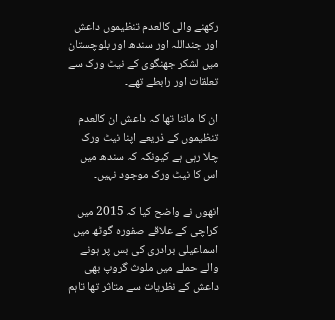رکھنے والی کالعدم تنظیموں داعش اور جنداللہ اور سندھ اور بلوچستان میں لشکر جھنگوی کے نیٹ ورک سے تعلقات اور رابطے تھے۔

ان کا ماننا تھا کہ داعش ان کالعدم تنظیموں کے ذریعے اپنا نیٹ ورک چلا رہی ہے کیونکہ کہ سندھ میں اس کا نیٹ ورک موجود نہیں۔

انھوں نے واضح کیا کہ 2015 میں کراچی کے علاقے صفورہ گوٹھ میں اسماعیلی برادری کی بس پر ہونے والے حملے میں ملوث گروپ بھی داعش کے نظریات سے متاثر تھا تاہم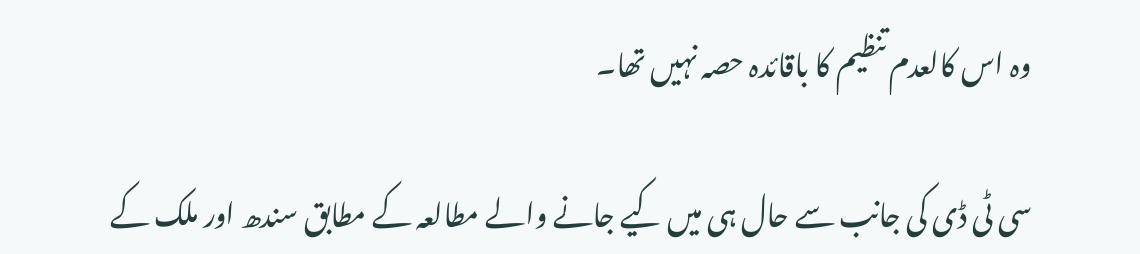وہ اس کالعدم تنظیم کا باقائدہ حصہ نہیں تھا۔

سی ٹی ڈی کی جانب سے حال ہی میں کیے جانے والے مطالعہ کے مطابق سندھ اور ملک کے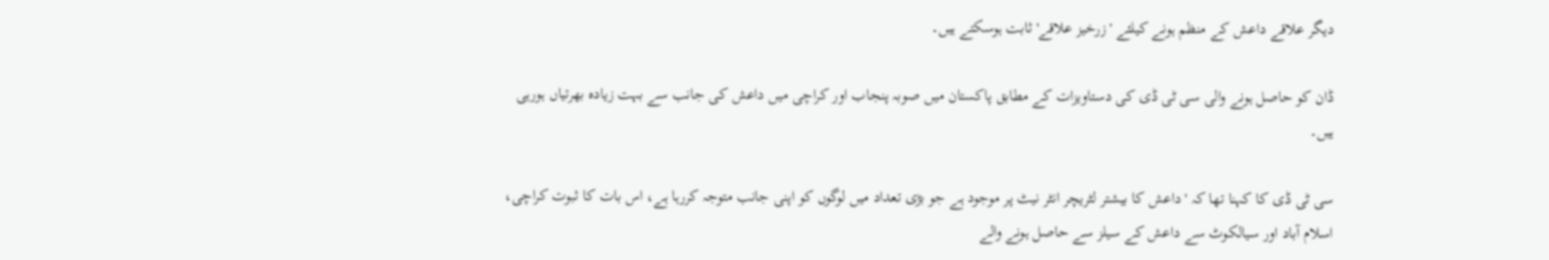دیگر علاقے داعش کے منظم ہونے کیلئے 'زرخیز علاقے' ثابت ہوسکتے ہیں۔

ڈان کو حاصل ہونے والی سی ٹی ڈی کی دستاویزات کے مطابق پاکستان میں صوبہ پنجاب اور کراچی میں داعش کی جانب سے بہت زیادہ بھرتیاں ہورہی ہیں۔

سی ٹی ڈی کا کہنا تھا کہ 'داعش کا بیشتر لٹریچر انٹر نیٹ پر موجود ہے جو بڑی تعداد میں لوگوں کو اپنی جانب متوجہ کررہا ہے، اس بات کا ثبوت کراچی، اسلام آباد اور سیالکوٹ سے داعش کے سیلز سے حاصل ہونے والے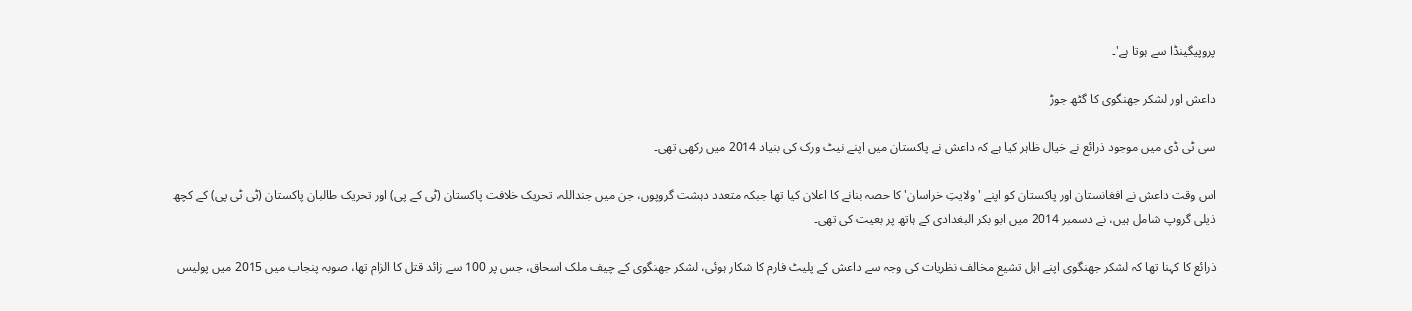پروپیگینڈا سے ہوتا ہے'۔

داعش اور لشکر جھنگوی کا گٹھ جوڑ

سی ٹی ڈی میں موجود ذرائع نے خیال ظاہر کیا ہے کہ داعش نے پاکستان میں اپنے نیٹ ورک کی بنیاد 2014 میں رکھی تھی۔

اس وقت داعش نے افغانستان اور پاکستان کو اپنے 'ولایتِ خراسان' کا حصہ بنانے کا اعلان کیا تھا جبکہ متعدد دہشت گروپوں، جن میں جنداللہ، تحریک خلافت پاکستان (ٹی کے پی) اور تحریک طالبان پاکستان (ٹی ٹی پی) کے کچھ ذیلی گروپ شامل ہیں، نے دسمبر 2014 میں ابو بکر البغدادی کے ہاتھ پر بعیت کی تھی۔

ذرائع کا کہنا تھا کہ لشکر جھنگوی اپنے اہل تشیع مخالف نظریات کی وجہ سے داعش کے پلیٹ فارم کا شکار ہوئی، لشکر جھنگوی کے چیف ملک اسحاق، جس پر 100 سے زائد قتل کا الزام تھا، صوبہ پنجاب میں 2015 میں پولیس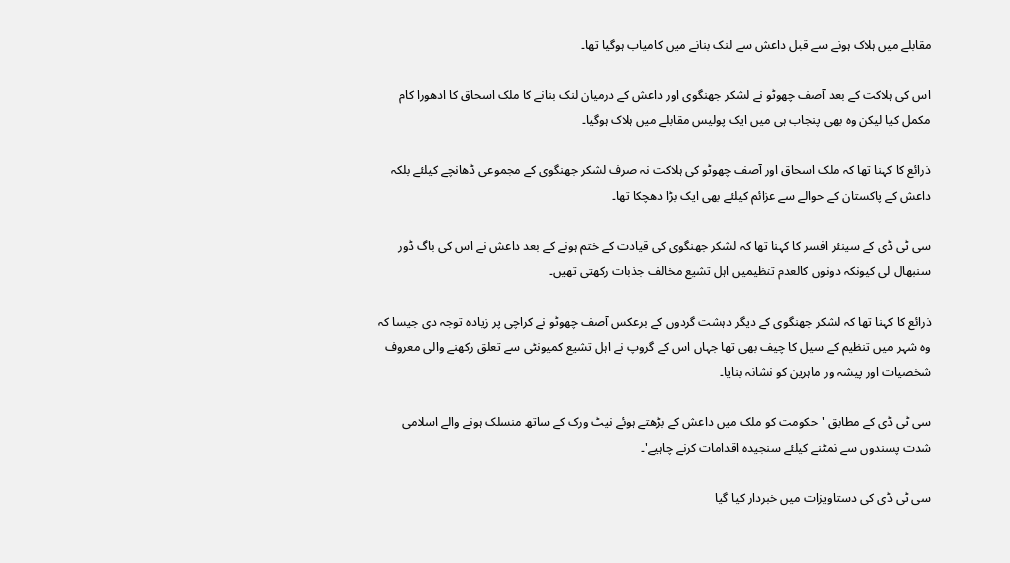مقابلے میں ہلاک ہونے سے قبل داعش سے لنک بنانے میں کامیاب ہوگیا تھا۔

اس کی ہلاکت کے بعد آصف چھوٹو نے لشکر جھنگوی اور داعش کے درمیان لنک بنانے کا ملک اسحاق کا ادھورا کام مکمل کیا لیکن وہ بھی پنجاب ہی میں ایک پولیس مقابلے میں ہلاک ہوگیا۔

ذرائع کا کہنا تھا کہ ملک اسحاق اور آصف چھوٹو کی ہلاکت نہ صرف لشکر جھنگوی کے مجموعی ڈھانچے کیلئے بلکہ داعش کے پاکستان کے حوالے سے عزائم کیلئے بھی ایک بڑا دھچکا تھا۔

سی ٹی ڈی کے سینئر افسر کا کہنا تھا کہ لشکر جھنگوی کی قیادت کے ختم ہونے کے بعد داعش نے اس کی باگ ڈور سنبھال لی کیونکہ دونوں کالعدم تنظیمیں اہل تشیع مخالف جذبات رکھتی تھیں۔

ذرائع کا کہنا تھا کہ لشکر جھنگوی کے دیگر دہشت گردوں کے برعکس آصف چھوٹو نے کراچی پر زیادہ توجہ دی جیسا کہ وہ شہر میں تنظیم کے سیل کا چیف بھی تھا جہاں اس کے گروپ نے اہل تشیع کمیونٹی سے تعلق رکھنے والی معروف شخصیات اور پیشہ ور ماہرین کو نشانہ بنایا۔

سی ٹی ڈی کے مطابق 'حکومت کو ملک میں داعش کے بڑھتے ہوئے نیٹ ورک کے ساتھ منسلک ہونے والے اسلامی شدت پسندوں سے نمٹنے کیلئے سنجیدہ اقدامات کرنے چاہیے'۔

سی ٹی ڈی کی دستاویزات میں خبردار کیا گیا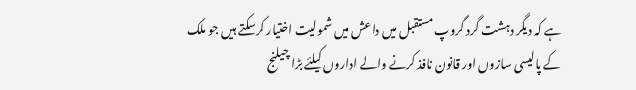ہے کہ دیگر دہشت گرد گروپ مستقبل میں داعش میں شمولیت اختیار کرسکتے ہیں جو ملک کے پالیسی سازوں اور قانون نافذ کرنے والے اداروں کیلئے بڑا چیلنج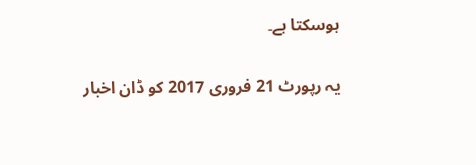ہوسکتا ہے۔

یہ رپورٹ 21 فروری 2017 کو ڈان اخبار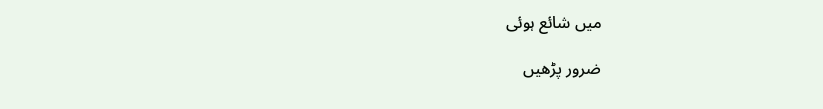میں شائع ہوئی

ضرور پڑھیں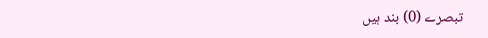تبصرے (0) بند ہیں